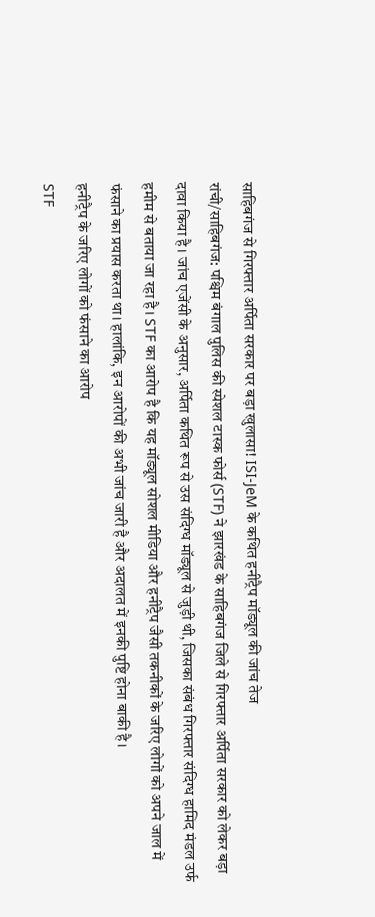साहिबगंज से गिरफ्तार अर्पिता सरकार पर बड़ा खुलासा! ISI-JeM के कथित हनीट्रैप मॉड्यूल की जांच तेज
रांची/साहिबगंज: पश्चिम बंगाल पुलिस की स्पेशल टास्क फोर्स (STF) ने झारखंड के साहिबगंज जिले से गिरफ्तार अर्पिता सरकार को लेकर बड़ा दावा किया है। जांच एजेंसी के अनुसार, अर्पिता कथित रूप से उस संदिग्ध मॉड्यूल से जुड़ी थी, जिसका संबंध गिरफ्तार संदिग्ध हामिद मंडल उर्फ हमीम से बताया जा रहा है। STF का आरोप है कि यह मॉड्यूल सोशल मीडिया और हनीट्रैप जैसी तकनीकों के जरिए लोगों को अपने जाल में फंसाने का प्रयास करता था। हालांकि, इन आरोपों की अभी जांच जारी है और अदालत में इनकी पुष्टि होना बाकी है।
हनीट्रैप के जरिए लोगों को फंसाने का आरोप
STF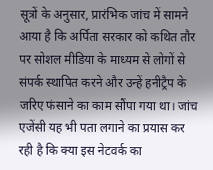सूत्रों के अनुसार, प्रारंभिक जांच में सामने आया है कि अर्पिता सरकार को कथित तौर पर सोशल मीडिया के माध्यम से लोगों से संपर्क स्थापित करने और उन्हें हनीट्रैप के जरिए फंसाने का काम सौंपा गया था। जांच एजेंसी यह भी पता लगाने का प्रयास कर रही है कि क्या इस नेटवर्क का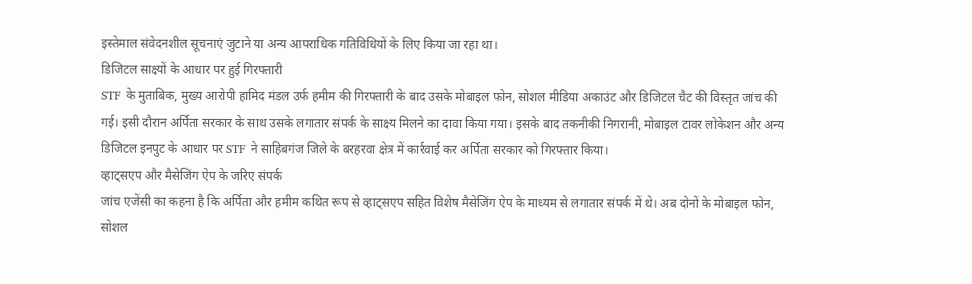इस्तेमाल संवेदनशील सूचनाएं जुटाने या अन्य आपराधिक गतिविधियों के लिए किया जा रहा था।
डिजिटल साक्ष्यों के आधार पर हुई गिरफ्तारी
STF के मुताबिक, मुख्य आरोपी हामिद मंडल उर्फ हमीम की गिरफ्तारी के बाद उसके मोबाइल फोन, सोशल मीडिया अकाउंट और डिजिटल चैट की विस्तृत जांच की गई। इसी दौरान अर्पिता सरकार के साथ उसके लगातार संपर्क के साक्ष्य मिलने का दावा किया गया। इसके बाद तकनीकी निगरानी, मोबाइल टावर लोकेशन और अन्य डिजिटल इनपुट के आधार पर STF ने साहिबगंज जिले के बरहरवा क्षेत्र में कार्रवाई कर अर्पिता सरकार को गिरफ्तार किया।
व्हाट्सएप और मैसेजिंग ऐप के जरिए संपर्क
जांच एजेंसी का कहना है कि अर्पिता और हमीम कथित रूप से व्हाट्सएप सहित विशेष मैसेजिंग ऐप के माध्यम से लगातार संपर्क में थे। अब दोनों के मोबाइल फोन, सोशल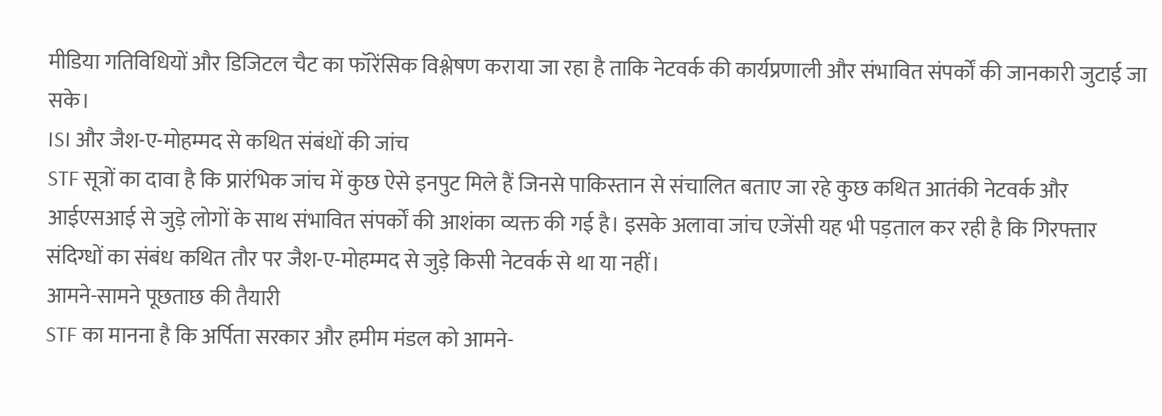मीडिया गतिविधियों और डिजिटल चैट का फॉरेंसिक विश्लेषण कराया जा रहा है ताकि नेटवर्क की कार्यप्रणाली और संभावित संपर्कों की जानकारी जुटाई जा सके।
ISI और जैश-ए-मोहम्मद से कथित संबंधों की जांच
STF सूत्रों का दावा है कि प्रारंभिक जांच में कुछ ऐसे इनपुट मिले हैं जिनसे पाकिस्तान से संचालित बताए जा रहे कुछ कथित आतंकी नेटवर्क और आईएसआई से जुड़े लोगों के साथ संभावित संपर्कों की आशंका व्यक्त की गई है। इसके अलावा जांच एजेंसी यह भी पड़ताल कर रही है कि गिरफ्तार संदिग्धों का संबंध कथित तौर पर जैश-ए-मोहम्मद से जुड़े किसी नेटवर्क से था या नहीं।
आमने-सामने पूछताछ की तैयारी
STF का मानना है कि अर्पिता सरकार और हमीम मंडल को आमने-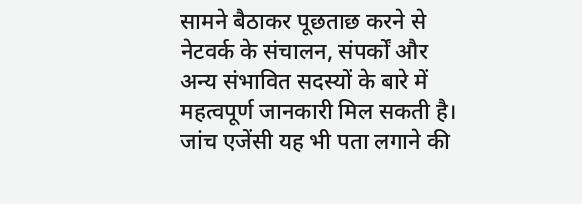सामने बैठाकर पूछताछ करने से नेटवर्क के संचालन, संपर्कों और अन्य संभावित सदस्यों के बारे में महत्वपूर्ण जानकारी मिल सकती है। जांच एजेंसी यह भी पता लगाने की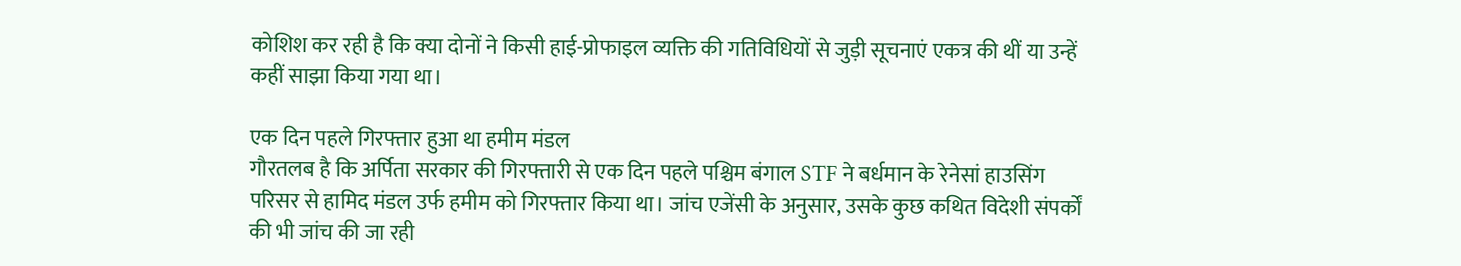कोशिश कर रही है कि क्या दोनों ने किसी हाई-प्रोफाइल व्यक्ति की गतिविधियों से जुड़ी सूचनाएं एकत्र की थीं या उन्हें कहीं साझा किया गया था।

एक दिन पहले गिरफ्तार हुआ था हमीम मंडल
गौरतलब है कि अर्पिता सरकार की गिरफ्तारी से एक दिन पहले पश्चिम बंगाल STF ने बर्धमान के रेनेसां हाउसिंग परिसर से हामिद मंडल उर्फ हमीम को गिरफ्तार किया था। जांच एजेंसी के अनुसार, उसके कुछ कथित विदेशी संपर्कों की भी जांच की जा रही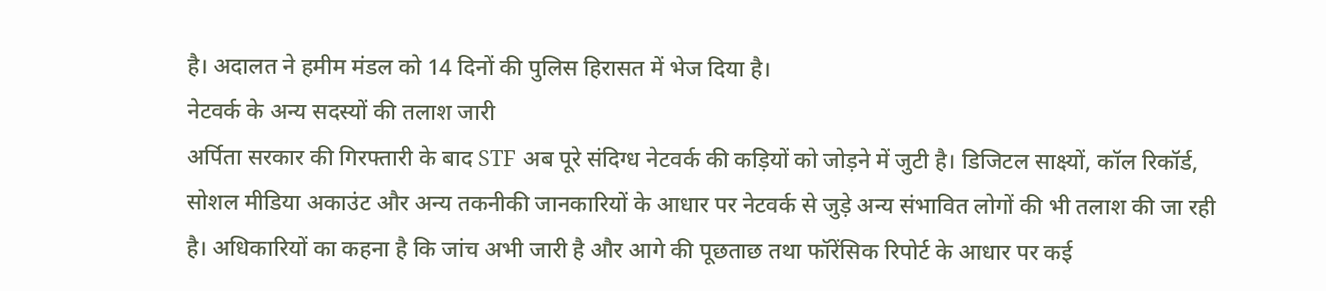है। अदालत ने हमीम मंडल को 14 दिनों की पुलिस हिरासत में भेज दिया है।
नेटवर्क के अन्य सदस्यों की तलाश जारी
अर्पिता सरकार की गिरफ्तारी के बाद STF अब पूरे संदिग्ध नेटवर्क की कड़ियों को जोड़ने में जुटी है। डिजिटल साक्ष्यों, कॉल रिकॉर्ड, सोशल मीडिया अकाउंट और अन्य तकनीकी जानकारियों के आधार पर नेटवर्क से जुड़े अन्य संभावित लोगों की भी तलाश की जा रही है। अधिकारियों का कहना है कि जांच अभी जारी है और आगे की पूछताछ तथा फॉरेंसिक रिपोर्ट के आधार पर कई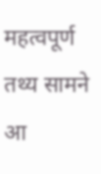महत्वपूर्ण तथ्य सामने आ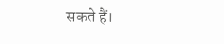सकते हैं।